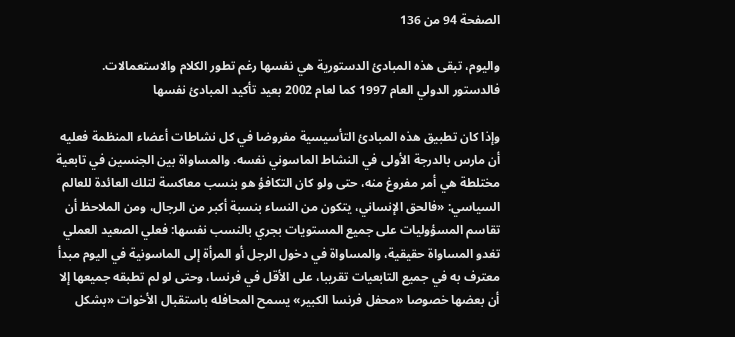الصفحة 94 من 136

واليوم، تبقى هذه المبادئ الدستورية هي نفسها رغم تطور الكلام والاستعمالات. فالدستور الدولي العام 1997 كما لعام 2002 بعيد تأكيد المبادئ نفسها

وإذا كان تطبيق هذه المبادئ التأسيسية مفروضا في كل نشاطات أعضاء المنظمة فعليه أن مارس بالدرجة الأولى في النشاط الماسوني نفسه. والمساواة بين الجنسين في تابعية مختلطة هي أمر مفروغ منه، حتى ولو كان التكافؤ هو بنسب معاكسة لتلك العائدة للعالم السياسي: «فالحق الإنساني، يتكون من النساء بنسبة أكبر من الرجال، ومن الملاحظ أن تقاسم المسؤوليات على جميع المستويات بجري بالنسب نفسها: فعلي الصعيد العملي تغدو المساواة حقيقية، والمساواة في دخول الرجل أو المرأة إلى الماسونية في اليوم مبدأ معترف به في جميع التابعيات تقريبا، على الأقل في فرنسا، وحتى لو لم تطبقه جميعها إلا أن بعضها خصوصا «محفل فرنسا الكبير» يسمح المحافله باستقبال الأخوات «بشكل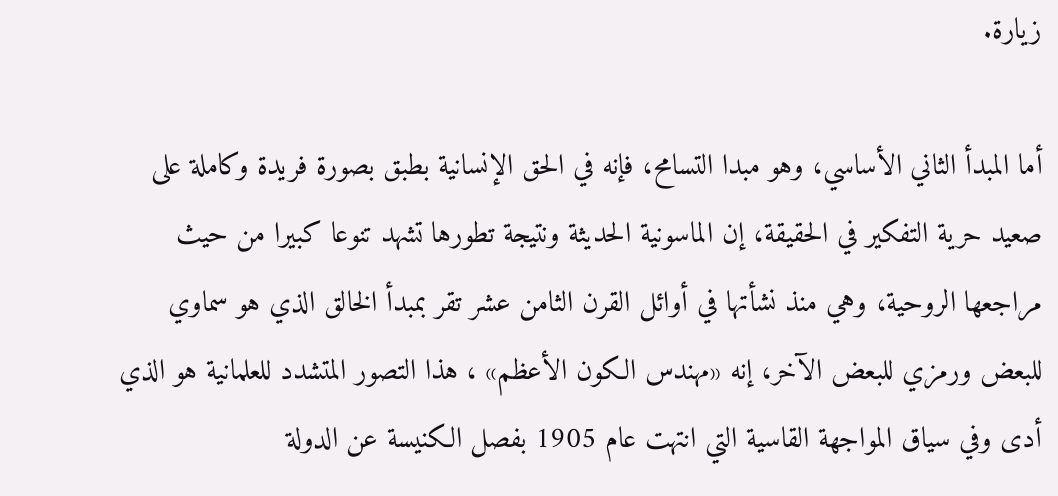زيارة.

أما المبدأ الثاني الأساسي، وهو مبدا التسامح، فإنه في الحق الإنسانية بطبق بصورة فريدة وكاملة على صعيد حرية التفكير في الحقيقة، إن الماسونية الحديثة ونتيجة تطورها تشهد تنوعا كبيرا من حيث مراجعها الروحية، وهي منذ نشأتها في أوائل القرن الثامن عشر تقر بمبدأ الخالق الذي هو سماوي للبعض ورمزي للبعض الآخر، إنه «مهندس الكون الأعظم» ، هذا التصور المتشدد للعلمانية هو الذي أدى وفي سياق المواجهة القاسية التي انتهت عام 1905 بفصل الكنيسة عن الدولة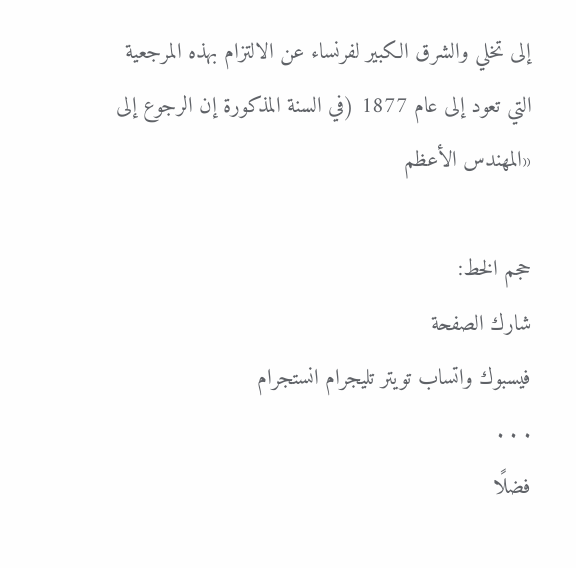إلى تخلي والشرق الكبير لفرنساء عن الالتزام بهذه المرجعية التي تعود إلى عام 1877 (في السنة المذكورة إن الرجوع إلى «المهندس الأعظم

حجم الخط:
شارك الصفحة
فيسبوك واتساب تويتر تليجرام انستجرام
. . .
فضلًا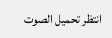انتظر تحميل الصوت